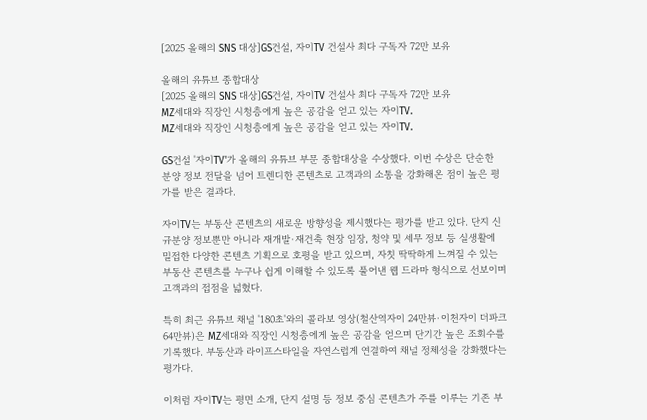[2025 올해의 SNS 대상]GS건설, 자이TV 건설사 최다 구독자 72만 보유

올해의 유튜브 종합대상
[2025 올해의 SNS 대상]GS건설, 자이TV 건설사 최다 구독자 72만 보유
MZ세대와 직장인 시청층에게 높은 공감을 얻고 있는 자이TV.
MZ세대와 직장인 시청층에게 높은 공감을 얻고 있는 자이TV.

GS건설 '자이TV'가 올해의 유튜브 부문 종합대상을 수상했다. 이번 수상은 단순한 분양 정보 전달을 넘어 트렌디한 콘텐츠로 고객과의 소통을 강화해온 점이 높은 평가를 받은 결과다.

자이TV는 부동산 콘텐츠의 새로운 방향성을 제시했다는 평가를 받고 있다. 단지 신규분양 정보뿐만 아니라 재개발·재건축 현장 임장, 청약 및 세무 정보 등 실생활에 밀접한 다양한 콘텐츠 기획으로 호평을 받고 있으며, 자칫 딱딱하게 느껴질 수 있는 부동산 콘텐츠를 누구나 쉽게 이해할 수 있도록 풀어낸 웹 드라마 형식으로 선보이며 고객과의 접점을 넓혔다.

특히 최근 유튜브 채널 '180초'와의 콜라보 영상(철산역자이 24만뷰·이천자이 더파크 64만뷰)은 MZ세대와 직장인 시청층에게 높은 공감을 얻으며 단기간 높은 조회수를 기록했다. 부동산과 라이프스타일을 자연스럽게 연결하여 채널 정체성을 강화했다는 평가다.

이처럼 자이TV는 평면 소개, 단지 설명 등 정보 중심 콘텐츠가 주를 이루는 기존 부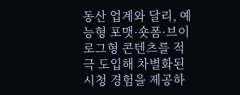동산 업계와 달리, 예능형 포맷·숏폼·브이로그형 콘텐츠를 적극 도입해 차별화된 시청 경험을 제공하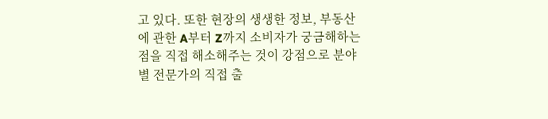고 있다. 또한 현장의 생생한 정보, 부동산에 관한 A부터 Z까지 소비자가 궁금해하는 점을 직접 해소해주는 것이 강점으로 분야별 전문가의 직접 출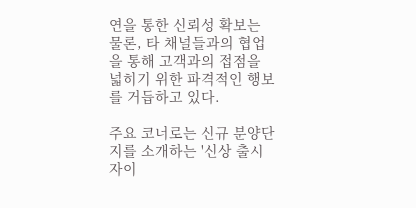연을 통한 신뢰성 확보는 물론, 타 채널들과의 협업을 통해 고객과의 접점을 넓히기 위한 파격적인 행보를 거듭하고 있다.

주요 코너로는 신규 분양단지를 소개하는 '신상 출시 자이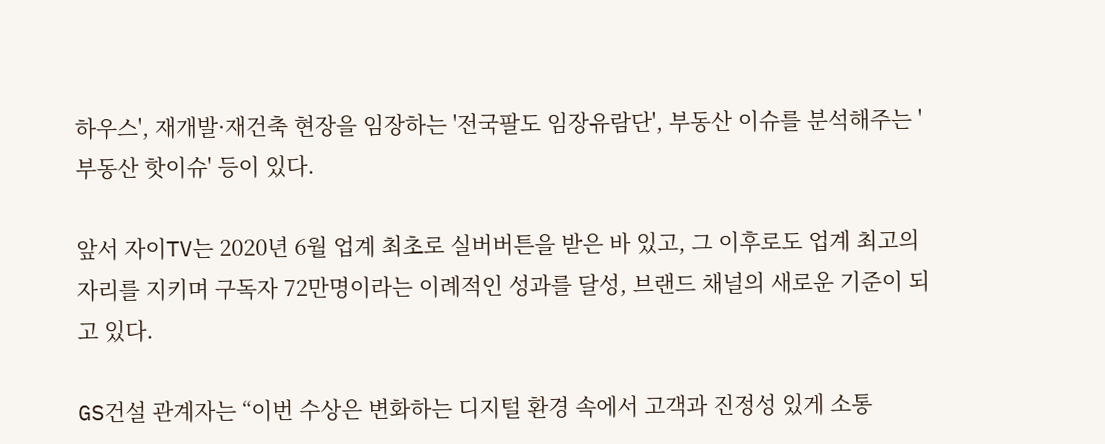하우스', 재개발·재건축 현장을 임장하는 '전국팔도 임장유람단', 부동산 이슈를 분석해주는 '부동산 핫이슈' 등이 있다.

앞서 자이TV는 2020년 6월 업계 최초로 실버버튼을 받은 바 있고, 그 이후로도 업계 최고의 자리를 지키며 구독자 72만명이라는 이례적인 성과를 달성, 브랜드 채널의 새로운 기준이 되고 있다.

GS건설 관계자는 “이번 수상은 변화하는 디지털 환경 속에서 고객과 진정성 있게 소통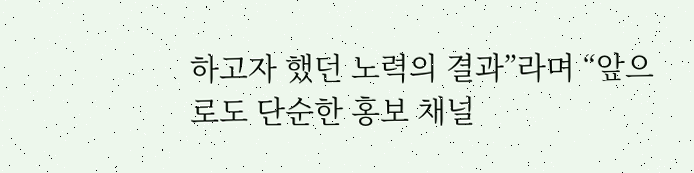하고자 했던 노력의 결과”라며 “앞으로도 단순한 홍보 채널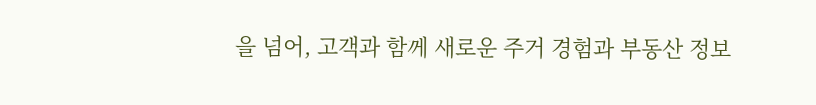을 넘어, 고객과 함께 새로운 주거 경험과 부동산 정보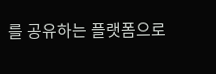를 공유하는 플랫폼으로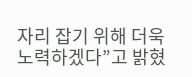자리 잡기 위해 더욱 노력하겠다”고 밝혔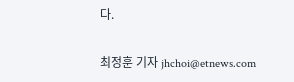다.

최정훈 기자 jhchoi@etnews.com